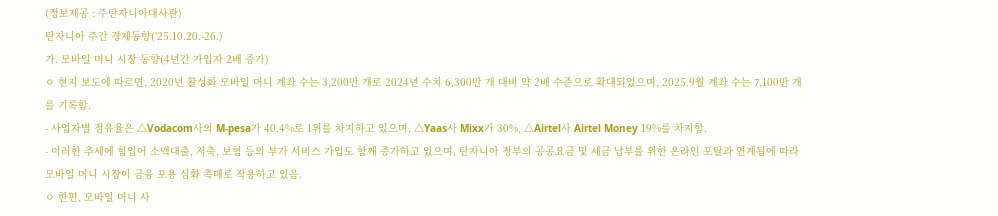(정보제공 : 주탄자니아대사관)
탄자니아 주간 경제동향('25.10.20.-26.)
가. 모바일 머니 시장 동향(4년간 가입자 2배 증가)
ㅇ 현지 보도에 따르면, 2020년 활성화 모바일 머니 계좌 수는 3,200만 개로 2024년 수치 6,300만 개 대비 약 2배 수준으로 확대되었으며, 2025.9월 계좌 수는 7,100만 개를 기록함.
- 사업자별 점유율은 △Vodacom사의 M-pesa가 40.4%로 1위를 차지하고 있으며, △Yaas사 Mixx가 30%, △Airtel사 Airtel Money 19%를 차지함.
- 이러한 추세에 힘입어 소액대출, 저축, 보험 등의 부가 서비스 가입도 함께 증가하고 있으며, 탄자니아 정부의 공공요금 및 세금 납부를 위한 온라인 포탈과 연계됨에 따라 모바일 머니 시장이 금융 포용 심화 촉매로 작용하고 있음.
ㅇ 한편, 모바일 머니 사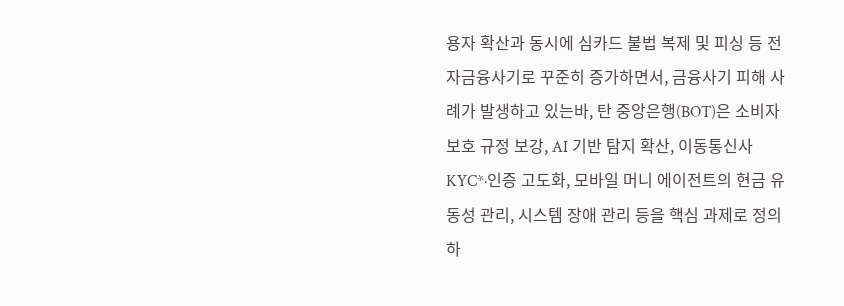용자 확산과 동시에 심카드 불법 복제 및 피싱 등 전자금융사기로 꾸준히 증가하면서, 금융사기 피해 사례가 발생하고 있는바, 탄 중앙은행(BOT)은 소비자 보호 규정 보강, AI 기반 탐지 확산, 이동통신사 KYC*·인증 고도화, 모바일 머니 에이전트의 현금 유동성 관리, 시스템 장애 관리 등을 핵심 과제로 정의하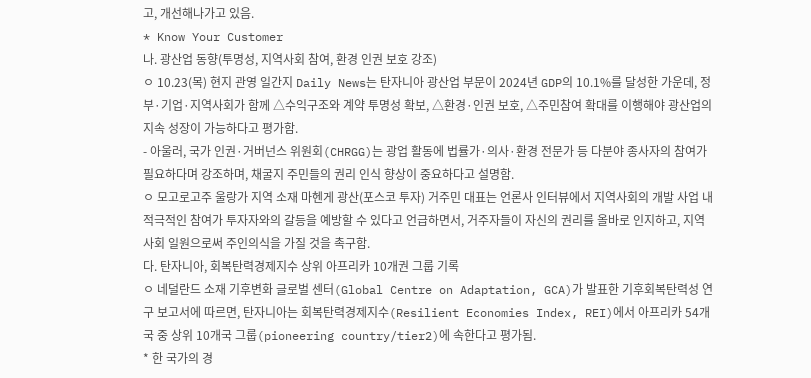고, 개선해나가고 있음.
* Know Your Customer
나. 광산업 동향(투명성, 지역사회 참여, 환경 인권 보호 강조)
ㅇ 10.23(목) 현지 관영 일간지 Daily News는 탄자니아 광산업 부문이 2024년 GDP의 10.1%를 달성한 가운데, 정부·기업·지역사회가 함께 △수익구조와 계약 투명성 확보, △환경·인권 보호, △주민참여 확대를 이행해야 광산업의 지속 성장이 가능하다고 평가함.
- 아울러, 국가 인권·거버넌스 위원회(CHRGG)는 광업 활동에 법률가·의사·환경 전문가 등 다분야 종사자의 참여가 필요하다며 강조하며, 채굴지 주민들의 권리 인식 향상이 중요하다고 설명함.
ㅇ 모고로고주 울랑가 지역 소재 마헨게 광산(포스코 투자) 거주민 대표는 언론사 인터뷰에서 지역사회의 개발 사업 내 적극적인 참여가 투자자와의 갈등을 예방할 수 있다고 언급하면서, 거주자들이 자신의 권리를 올바로 인지하고, 지역사회 일원으로써 주인의식을 가질 것을 촉구함.
다. 탄자니아, 회복탄력경제지수 상위 아프리카 10개권 그룹 기록
ㅇ 네덜란드 소재 기후변화 글로벌 센터(Global Centre on Adaptation, GCA)가 발표한 기후회복탄력성 연구 보고서에 따르면, 탄자니아는 회복탄력경제지수(Resilient Economies Index, REI)에서 아프리카 54개국 중 상위 10개국 그룹(pioneering country/tier2)에 속한다고 평가됨.
* 한 국가의 경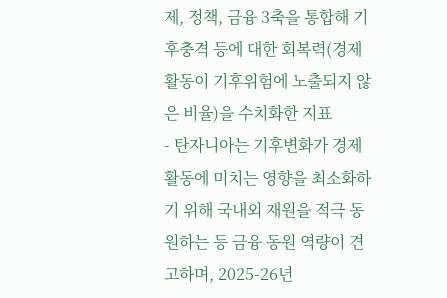제, 정책, 금융 3축을 통합해 기후충격 등에 대한 회복력(경제활동이 기후위험에 노출되지 않은 비율)을 수치화한 지표
- 탄자니아는 기후변화가 경제활동에 미치는 영향을 최소화하기 위해 국내외 재원을 적극 동원하는 등 금융 동원 역량이 견고하며, 2025-26년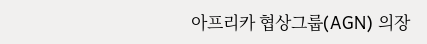아프리카 협상그룹(AGN) 의장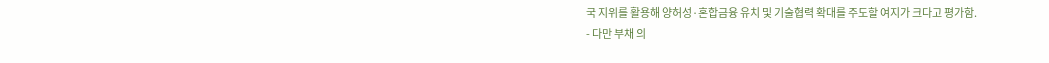국 지위를 활용해 양허성·혼합금융 유치 및 기술협력 확대를 주도할 여지가 크다고 평가함.
- 다만 부채 의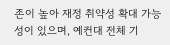존이 높아 재정 취약성 확대 가능성이 있으며, 예컨대 전체 기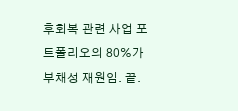후회복 관련 사업 포트폴리오의 80%가 부채성 재원임. 끝.